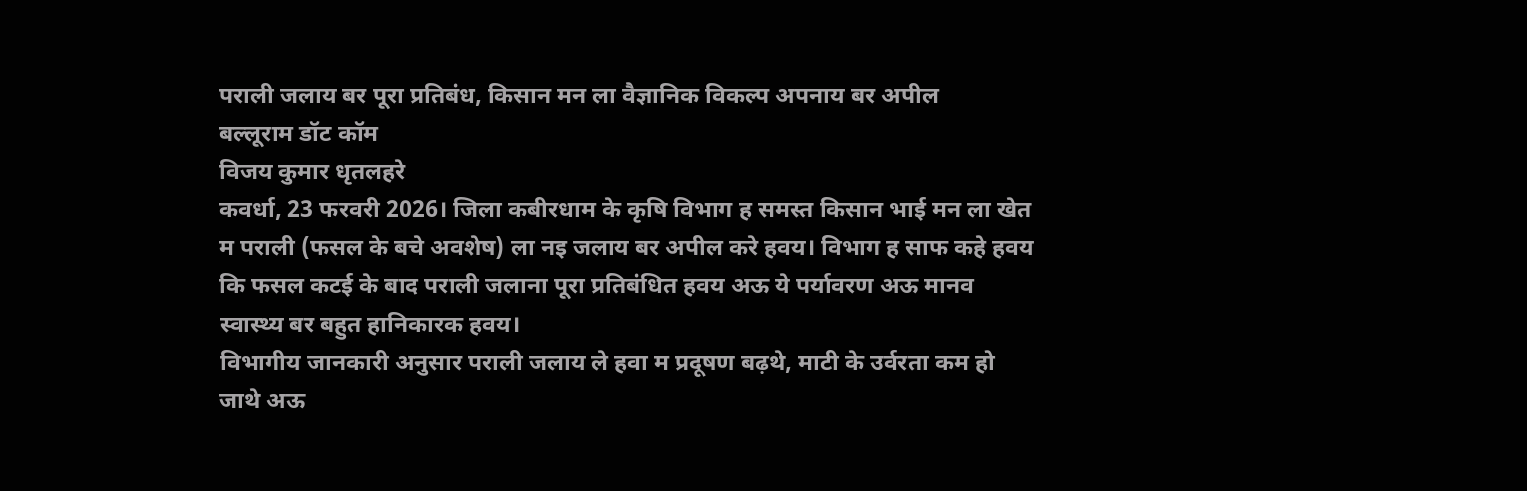पराली जलाय बर पूरा प्रतिबंध, किसान मन ला वैज्ञानिक विकल्प अपनाय बर अपील
बल्लूराम डॉट कॉम
विजय कुमार धृतलहरे
कवर्धा, 23 फरवरी 2026। जिला कबीरधाम के कृषि विभाग ह समस्त किसान भाई मन ला खेत म पराली (फसल के बचे अवशेष) ला नइ जलाय बर अपील करे हवय। विभाग ह साफ कहे हवय कि फसल कटई के बाद पराली जलाना पूरा प्रतिबंधित हवय अऊ ये पर्यावरण अऊ मानव स्वास्थ्य बर बहुत हानिकारक हवय।
विभागीय जानकारी अनुसार पराली जलाय ले हवा म प्रदूषण बढ़थे, माटी के उर्वरता कम हो जाथे अऊ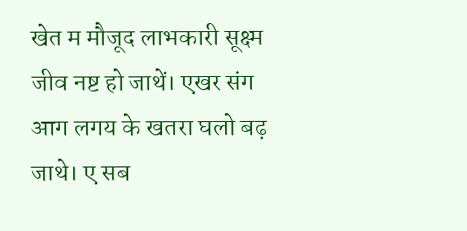खेत म मौजूद लाभकारी सूक्ष्म जीव नष्ट हो जाथें। एखर संग आग लगय के खतरा घलो बढ़ जाथे। ए सब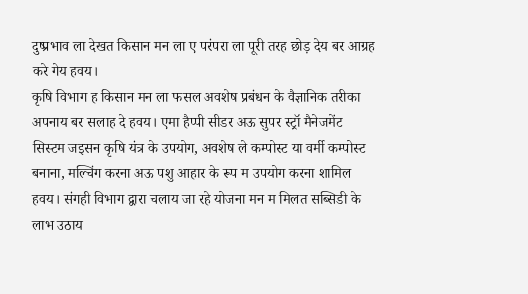दुष्प्रभाव ला देखत किसान मन ला ए परंपरा ला पूरी तरह छोड़ देय बर आग्रह करे गेय हवय।
कृषि विभाग ह किसान मन ला फसल अवशेष प्रबंधन के वैज्ञानिक तरीका अपनाय बर सलाह दे हवय। एमा हैप्पी सीडर अऊ सुपर स्ट्रॉ मैनेजमेंट सिस्टम जइसन कृषि यंत्र के उपयोग, अवशेष ले कम्पोस्ट या वर्मी कम्पोस्ट बनाना, मल्चिंग करना अऊ पशु आहार के रूप म उपयोग करना शामिल हवय। संगही विभाग द्वारा चलाय जा रहे योजना मन म मिलत सब्सिडी के लाभ उठाय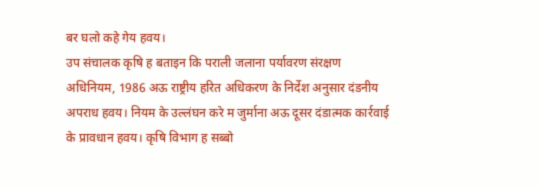बर घलो कहे गेय हवय।
उप संचालक कृषि ह बताइन कि पराली जलाना पर्यावरण संरक्षण अधिनियम, 1986 अऊ राष्ट्रीय हरित अधिकरण के निर्देश अनुसार दंडनीय अपराध हवय। नियम के उल्लंघन करे म जुर्माना अऊ दूसर दंडात्मक कार्रवाई के प्रावधान हवय। कृषि विभाग ह सब्बो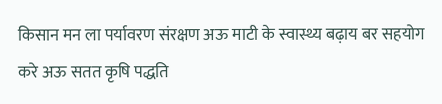किसान मन ला पर्यावरण संरक्षण अऊ माटी के स्वास्थ्य बढ़ाय बर सहयोग करे अऊ सतत कृषि पद्धति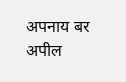अपनाय बर अपील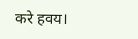करे हवय।